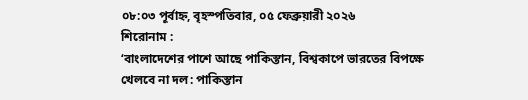০৮:০৩ পূর্বাহ্ন, বৃহস্পতিবার, ০৫ ফেব্রুয়ারী ২০২৬
শিরোনাম :
‘বাংলাদেশের পাশে আছে পাকিস্তান, বিশ্বকাপে ভারতের বিপক্ষে খেলবে না দল: পাকিস্তান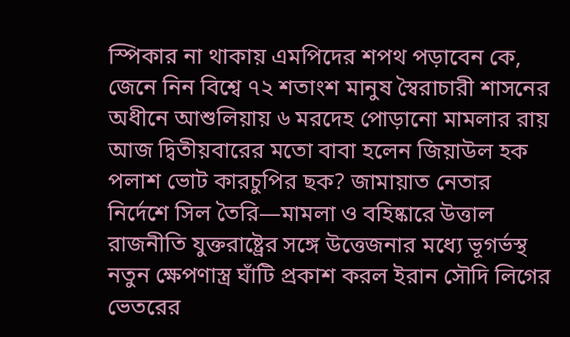স্পিকার না থাকায় এমপিদের শপথ পড়াবেন কে, জেনে নিন বিশ্বে ৭২ শতাংশ মানুষ স্বৈরাচারী শাসনের অধীনে আশুলিয়ায় ৬ মরদেহ পোড়ানো মামলার রায় আজ দ্বিতীয়বারের মতো বাবা হলেন জিয়াউল হক পলাশ ভোট কারচুপির ছক? জামায়াত নেতার নির্দেশে সিল তৈরি—মামলা ও বহিষ্কারে উত্তাল রাজনীতি যুক্তরাষ্ট্রের সঙ্গে উত্তেজনার মধ্যে ভূগর্ভস্থ নতুন ক্ষেপণাস্ত্র ঘাঁটি প্রকাশ করল ইরান সৌদি লিগের ভেতরের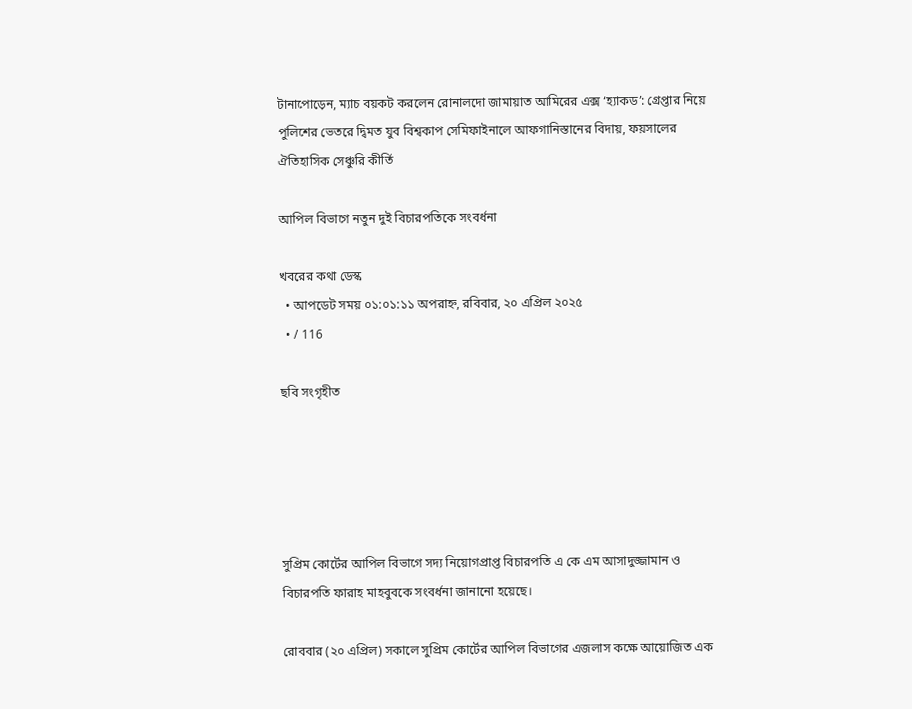টানাপোড়েন, ম্যাচ বয়কট করলেন রোনালদো জামায়াত আমিরের এক্স ‘হ্যাকড’: গ্রেপ্তার নিয়ে পুলিশের ভেতরে দ্বিমত যুব বিশ্বকাপ সেমিফাইনালে আফগানিস্তানের বিদায়, ফয়সালের ঐতিহাসিক সেঞ্চুরি কীর্তি

আপিল বিভাগে নতুন দুই বিচারপতিকে সংবর্ধনা

খবরের কথা ডেস্ক
  • আপডেট সময় ০১:০১:১১ অপরাহ্ন, রবিবার, ২০ এপ্রিল ২০২৫
  • / 116

ছবি সংগৃহীত





সুপ্রিম কোর্টের আপিল বিভাগে সদ্য নিয়োগপ্রাপ্ত বিচারপতি এ কে এম আসাদুজ্জামান ও বিচারপতি ফারাহ মাহবুবকে সংবর্ধনা জানানো হয়েছে।

রোববার (২০ এপ্রিল) সকালে সুপ্রিম কোর্টের আপিল বিভাগের এজলাস কক্ষে আয়োজিত এক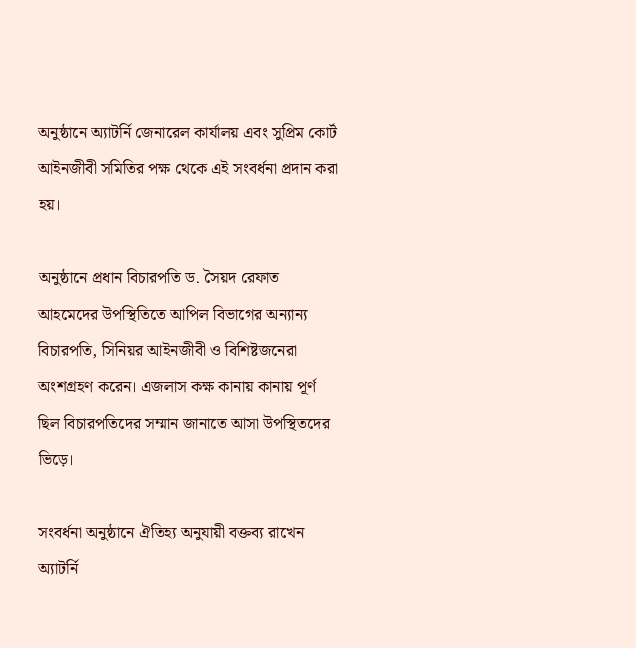অনুষ্ঠানে অ্যাটর্নি জেনারেল কার্যালয় এবং সুপ্রিম কোর্ট আইনজীবী সমিতির পক্ষ থেকে এই সংবর্ধনা প্রদান করা হয়।

অনুষ্ঠানে প্রধান বিচারপতি ড. সৈয়দ রেফাত আহমেদের উপস্থিতিতে আপিল বিভাগের অন্যান্য বিচারপতি, সিনিয়র আইনজীবী ও বিশিষ্টজনেরা অংশগ্রহণ করেন। এজলাস কক্ষ কানায় কানায় পূর্ণ ছিল বিচারপতিদের সম্মান জানাতে আসা উপস্থিতদের ভিড়ে।

সংবর্ধনা অনুষ্ঠানে ঐতিহ্য অনুযায়ী বক্তব্য রাখেন অ্যাটর্নি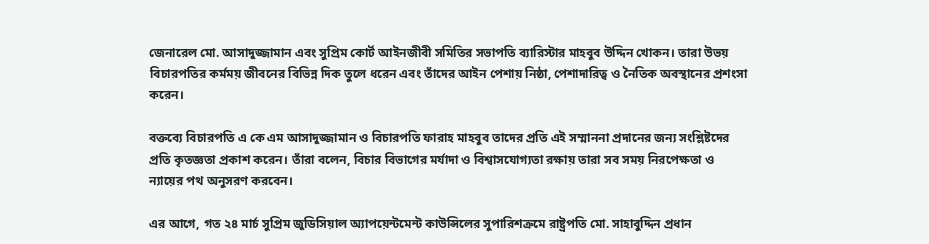জেনারেল মো. আসাদুজ্জামান এবং সুপ্রিম কোর্ট আইনজীবী সমিতির সভাপতি ব্যারিস্টার মাহবুব উদ্দিন খোকন। তারা উভয় বিচারপতির কর্মময় জীবনের বিভিন্ন দিক তুলে ধরেন এবং তাঁদের আইন পেশায় নিষ্ঠা, পেশাদারিত্ব ও নৈতিক অবস্থানের প্রশংসা করেন।

বক্তব্যে বিচারপতি এ কে এম আসাদুজ্জামান ও বিচারপতি ফারাহ মাহবুব তাদের প্রতি এই সম্মাননা প্রদানের জন্য সংশ্লিষ্টদের প্রতি কৃতজ্ঞতা প্রকাশ করেন। তাঁরা বলেন, বিচার বিভাগের মর্যাদা ও বিশ্বাসযোগ্যতা রক্ষায় তারা সব সময় নিরপেক্ষতা ও ন্যায়ের পথ অনুসরণ করবেন।

এর আগে, গত ২৪ মার্চ সুপ্রিম জুডিসিয়াল অ্যাপয়েন্টমেন্ট কাউন্সিলের সুপারিশক্রমে রাষ্ট্রপতি মো. সাহাবুদ্দিন প্রধান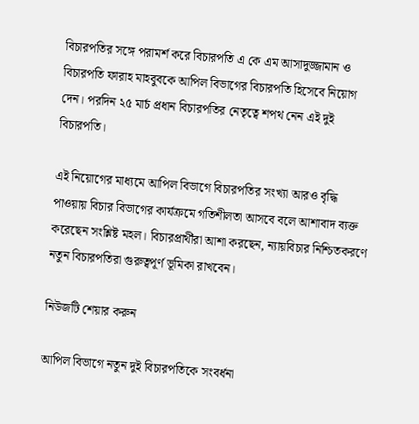বিচারপতির সঙ্গে পরামর্শ করে বিচারপতি এ কে এম আসাদুজ্জামান ও বিচারপতি ফারাহ মাহবুবকে আপিল বিভাগের বিচারপতি হিসেবে নিয়োগ দেন। পরদিন ২৫ মার্চ প্রধান বিচারপতির নেতৃত্বে শপথ নেন এই দুই বিচারপতি।

এই নিয়োগের মাধ্যমে আপিল বিভাগে বিচারপতির সংখ্যা আরও বৃদ্ধি পাওয়ায় বিচার বিভাগের কার্যক্রমে গতিশীলতা আসবে বলে আশাবাদ ব্যক্ত করেছেন সংশ্লিষ্ট মহল। বিচারপ্রার্থীরা আশা করছেন, ন্যায়বিচার নিশ্চিতকরণে নতুন বিচারপতিরা গুরুত্বপূর্ণ ভূমিকা রাখবেন।

নিউজটি শেয়ার করুন

আপিল বিভাগে নতুন দুই বিচারপতিকে সংবর্ধনা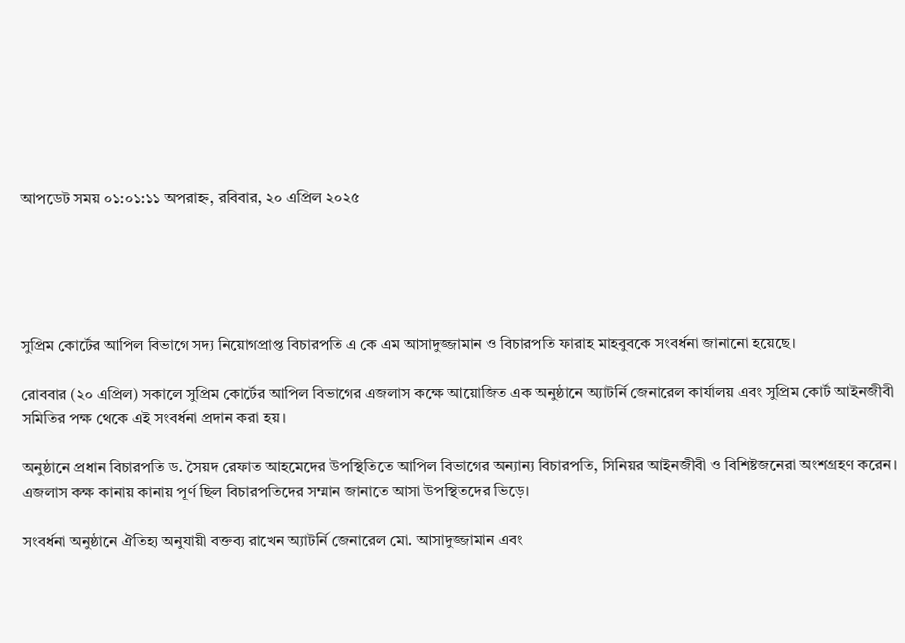আপডেট সময় ০১:০১:১১ অপরাহ্ন, রবিবার, ২০ এপ্রিল ২০২৫





সুপ্রিম কোর্টের আপিল বিভাগে সদ্য নিয়োগপ্রাপ্ত বিচারপতি এ কে এম আসাদুজ্জামান ও বিচারপতি ফারাহ মাহবুবকে সংবর্ধনা জানানো হয়েছে।

রোববার (২০ এপ্রিল) সকালে সুপ্রিম কোর্টের আপিল বিভাগের এজলাস কক্ষে আয়োজিত এক অনুষ্ঠানে অ্যাটর্নি জেনারেল কার্যালয় এবং সুপ্রিম কোর্ট আইনজীবী সমিতির পক্ষ থেকে এই সংবর্ধনা প্রদান করা হয়।

অনুষ্ঠানে প্রধান বিচারপতি ড. সৈয়দ রেফাত আহমেদের উপস্থিতিতে আপিল বিভাগের অন্যান্য বিচারপতি, সিনিয়র আইনজীবী ও বিশিষ্টজনেরা অংশগ্রহণ করেন। এজলাস কক্ষ কানায় কানায় পূর্ণ ছিল বিচারপতিদের সম্মান জানাতে আসা উপস্থিতদের ভিড়ে।

সংবর্ধনা অনুষ্ঠানে ঐতিহ্য অনুযায়ী বক্তব্য রাখেন অ্যাটর্নি জেনারেল মো. আসাদুজ্জামান এবং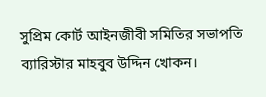সুপ্রিম কোর্ট আইনজীবী সমিতির সভাপতি ব্যারিস্টার মাহবুব উদ্দিন খোকন।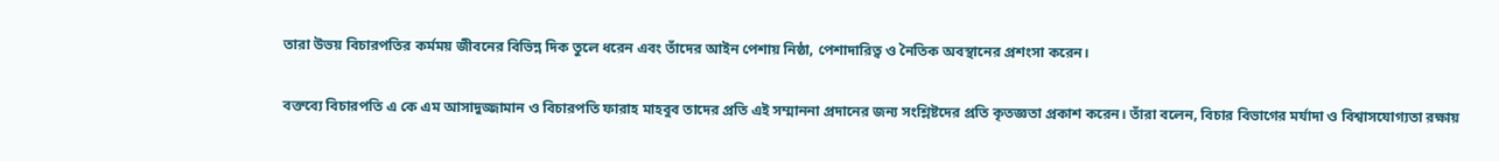তারা উভয় বিচারপতির কর্মময় জীবনের বিভিন্ন দিক তুলে ধরেন এবং তাঁদের আইন পেশায় নিষ্ঠা, পেশাদারিত্ব ও নৈতিক অবস্থানের প্রশংসা করেন।

বক্তব্যে বিচারপতি এ কে এম আসাদুজ্জামান ও বিচারপতি ফারাহ মাহবুব তাদের প্রতি এই সম্মাননা প্রদানের জন্য সংশ্লিষ্টদের প্রতি কৃতজ্ঞতা প্রকাশ করেন। তাঁরা বলেন, বিচার বিভাগের মর্যাদা ও বিশ্বাসযোগ্যতা রক্ষায়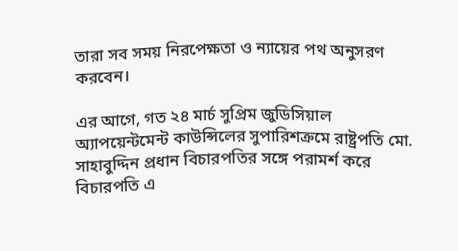তারা সব সময় নিরপেক্ষতা ও ন্যায়ের পথ অনুসরণ করবেন।

এর আগে, গত ২৪ মার্চ সুপ্রিম জুডিসিয়াল অ্যাপয়েন্টমেন্ট কাউন্সিলের সুপারিশক্রমে রাষ্ট্রপতি মো. সাহাবুদ্দিন প্রধান বিচারপতির সঙ্গে পরামর্শ করে বিচারপতি এ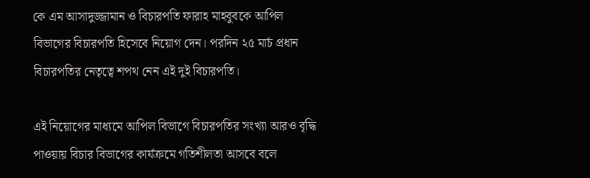কে এম আসাদুজ্জামান ও বিচারপতি ফারাহ মাহবুবকে আপিল বিভাগের বিচারপতি হিসেবে নিয়োগ দেন। পরদিন ২৫ মার্চ প্রধান বিচারপতির নেতৃত্বে শপথ নেন এই দুই বিচারপতি।

এই নিয়োগের মাধ্যমে আপিল বিভাগে বিচারপতির সংখ্যা আরও বৃদ্ধি পাওয়ায় বিচার বিভাগের কার্যক্রমে গতিশীলতা আসবে বলে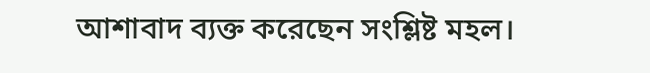আশাবাদ ব্যক্ত করেছেন সংশ্লিষ্ট মহল।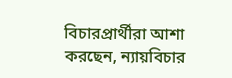বিচারপ্রার্থীরা আশা করছেন, ন্যায়বিচার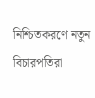নিশ্চিতকরণে নতুন বিচারপতিরা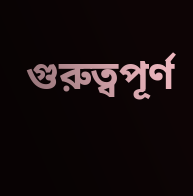গুরুত্বপূর্ণ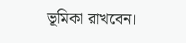ভূমিকা রাখবেন।